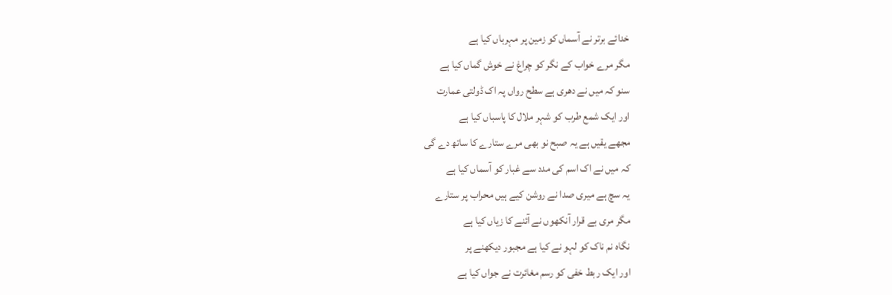خدائے برتر نے آسماں کو زمین پر مہرباں کیا ہے
مگر مرے خواب کے نگر کو چراغ نے خوش گماں کیا ہے
سنو کہ میں نے دھری ہے سطح رواں پہ اک ڈولتی عمارت
اور ایک شمع طرب کو شہر ملال کا پاسباں کیا ہے
مجھے یقیں ہے یہ صبح نو بھی مرے ستارے کا ساتھ دے گی
کہ میں نے اک اسم کی مدد سے غبار کو آسماں کیا ہے
یہ سچ ہے میری صدا نے روشن کیے ہیں محراب پر ستارے
مگر مری بے قرار آنکھوں نے آئنے کا زیاں کیا ہے
نگاہ نم ناک کو لہو نے کیا ہے مجبور دیکھنے پر
اور ایک ربط خفی کو رسم مغائرت نے جواں کیا ہے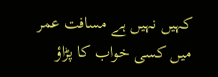کہیں نہیں ہے مسافت عمر میں کسی خواب کا پڑاؤ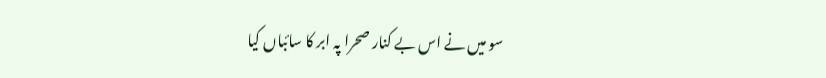سو میں نے اس بے کنار صحرا پہ ابر کا سائباں کیا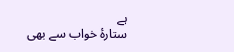ہے
ستارۂ خواب سے بھی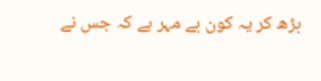بڑھ کر یہ کون بے مہر ہے کہ جس نے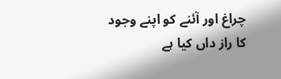چراغ اور آئنے کو اپنے وجود کا راز داں کیا ہے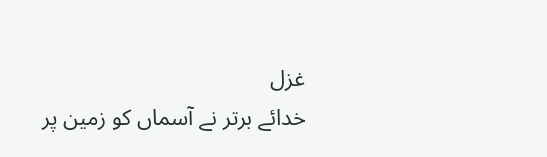غزل
خدائے برتر نے آسماں کو زمین پر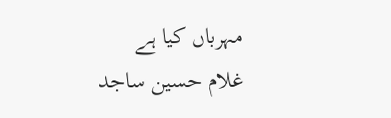مہرباں کیا ہے
غلام حسین ساجد